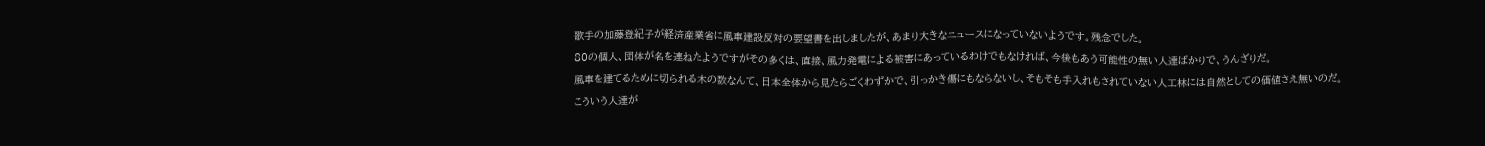歌手の加藤登紀子が経済産業省に風車建設反対の要望書を出しましたが、あまり大きなニュースになっていないようです。残念でした。
80の個人、団体が名を連ねたようですがその多くは、直接、風力発電による被害にあっているわけでもなければ、今後もあう可能性の無い人達ばかりで、うんざりだ。
風車を建てるために切られる木の数なんて、日本全体から見たらごくわずかで、引っかき傷にもならないし、そもそも手入れもされていない人工林には自然としての価値さえ無いのだ。
こういう人達が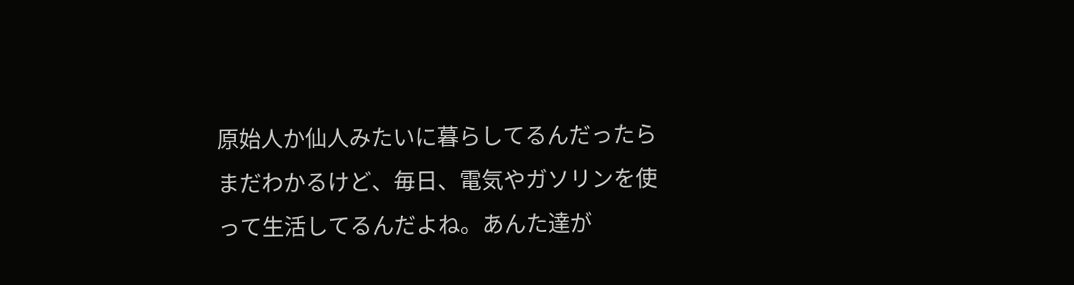原始人か仙人みたいに暮らしてるんだったらまだわかるけど、毎日、電気やガソリンを使って生活してるんだよね。あんた達が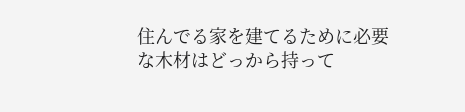住んでる家を建てるために必要な木材はどっから持って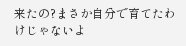来たの?まさか自分で育てたわけじゃないよ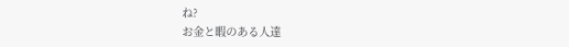ね?
お金と暇のある人達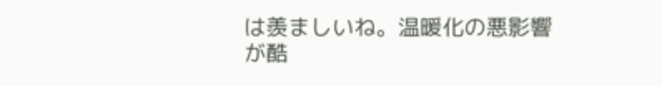は羨ましいね。温暖化の悪影響が酷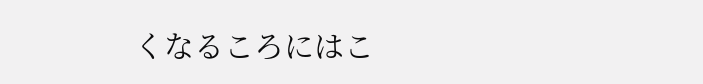くなるころにはこ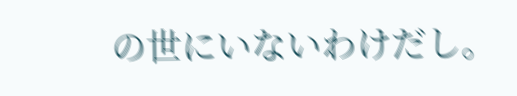の世にいないわけだし。